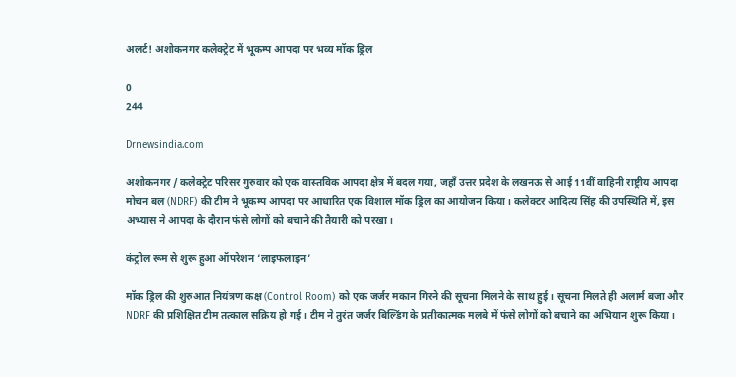अलर्ट! अशोकनगर कलेक्ट्रेट में भूकम्प आपदा पर भव्य मॉक ड्रिल

0
244

Drnewsindia.com

अशोकनगर / कलेक्ट्रेट परिसर गुरुवार को एक वास्तविक आपदा क्षेत्र में बदल गया, जहाँ उत्तर प्रदेश के लखनऊ से आई 11वीं वाहिनी राष्ट्रीय आपदा मोचन बल (NDRF) की टीम ने भूकम्प आपदा पर आधारित एक विशाल मॉक ड्रिल का आयोजन किया। कलेक्टर आदित्य सिंह की उपस्थिति में, इस अभ्यास ने आपदा के दौरान फंसे लोगों को बचाने की तैयारी को परखा।

कंट्रोल रूम से शुरू हुआ ऑपरेशन ‘लाइफलाइन’

मॉक ड्रिल की शुरुआत नियंत्रण कक्ष (Control Room) को एक जर्जर मकान गिरने की सूचना मिलने के साथ हुई। सूचना मिलते ही अलार्म बजा और NDRF की प्रशिक्षित टीम तत्काल सक्रिय हो गई। टीम ने तुरंत जर्जर बिल्डिंग के प्रतीकात्मक मलबे में फंसे लोगों को बचाने का अभियान शुरू किया।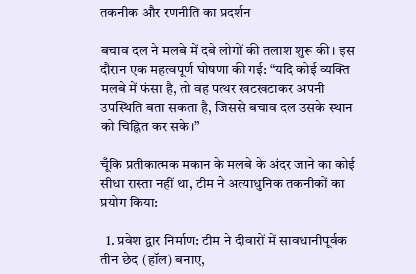तकनीक और रणनीति का प्रदर्शन

बचाव दल ने मलबे में दबे लोगों की तलाश शुरू की। इस दौरान एक महत्वपूर्ण घोषणा की गई: “यदि कोई व्यक्ति मलबे में फंसा है, तो वह पत्थर खटखटाकर अपनी उपस्थिति बता सकता है, जिससे बचाव दल उसके स्थान को चिह्नित कर सके।”

चूँकि प्रतीकात्मक मकान के मलबे के अंदर जाने का कोई सीधा रास्ता नहीं था, टीम ने अत्याधुनिक तकनीकों का प्रयोग किया:

  1. प्रवेश द्वार निर्माण: टीम ने दीवारों में सावधानीपूर्वक तीन छेद (हॉल) बनाए,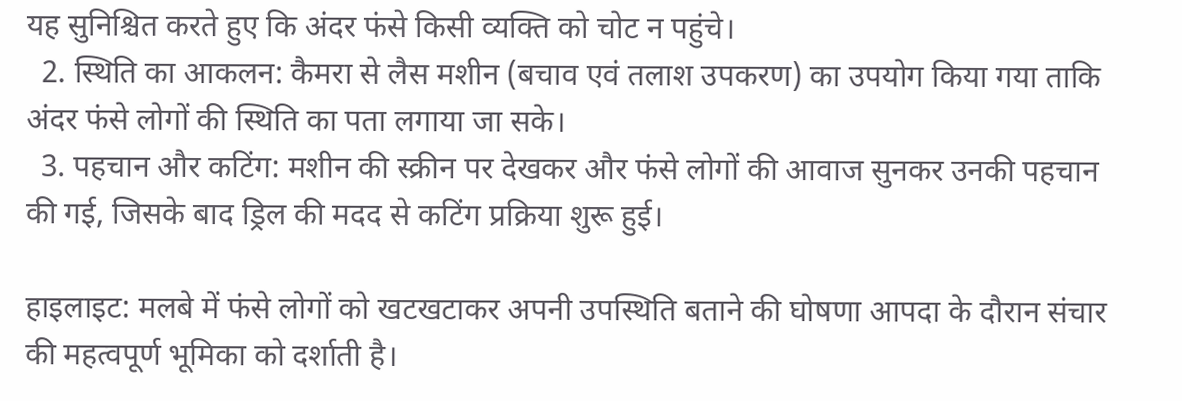यह सुनिश्चित करते हुए कि अंदर फंसे किसी व्यक्ति को चोट न पहुंचे।
  2. स्थिति का आकलन: कैमरा से लैस मशीन (बचाव एवं तलाश उपकरण) का उपयोग किया गया ताकि अंदर फंसे लोगों की स्थिति का पता लगाया जा सके।
  3. पहचान और कटिंग: मशीन की स्क्रीन पर देखकर और फंसे लोगों की आवाज सुनकर उनकी पहचान की गई, जिसके बाद ड्रिल की मदद से कटिंग प्रक्रिया शुरू हुई।

हाइलाइट: मलबे में फंसे लोगों को खटखटाकर अपनी उपस्थिति बताने की घोषणा आपदा के दौरान संचार की महत्वपूर्ण भूमिका को दर्शाती है।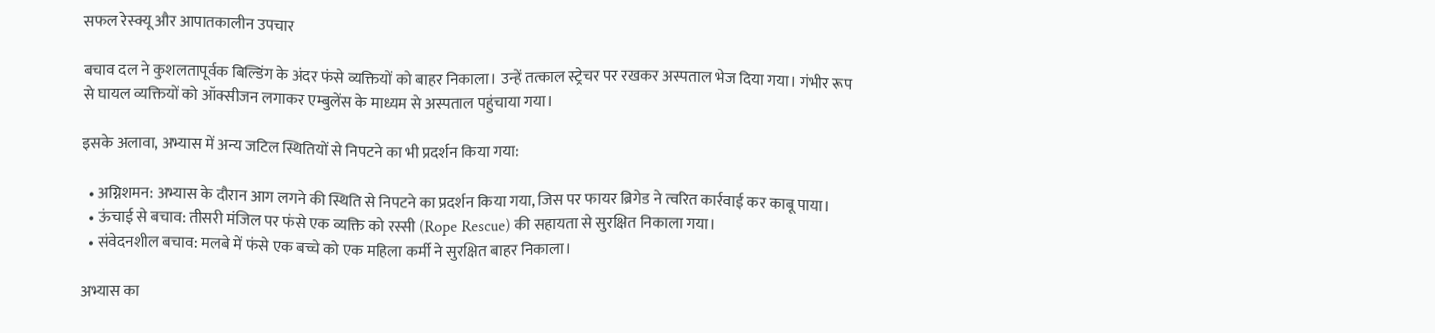सफल रेस्क्यू और आपातकालीन उपचार

बचाव दल ने कुशलतापूर्वक बिल्डिंग के अंदर फंसे व्यक्तियों को बाहर निकाला। उन्हें तत्काल स्ट्रेचर पर रखकर अस्पताल भेज दिया गया। गंभीर रूप से घायल व्यक्तियों को ऑक्सीजन लगाकर एम्बुलेंस के माध्यम से अस्पताल पहुंचाया गया।

इसके अलावा, अभ्यास में अन्य जटिल स्थितियों से निपटने का भी प्रदर्शन किया गया:

  • अग्निशमन: अभ्यास के दौरान आग लगने की स्थिति से निपटने का प्रदर्शन किया गया, जिस पर फायर ब्रिगेड ने त्वरित कार्रवाई कर काबू पाया।
  • ऊंचाई से बचाव: तीसरी मंजिल पर फंसे एक व्यक्ति को रस्सी (Rope Rescue) की सहायता से सुरक्षित निकाला गया।
  • संवेदनशील बचाव: मलबे में फंसे एक बच्चे को एक महिला कर्मी ने सुरक्षित बाहर निकाला।

अभ्यास का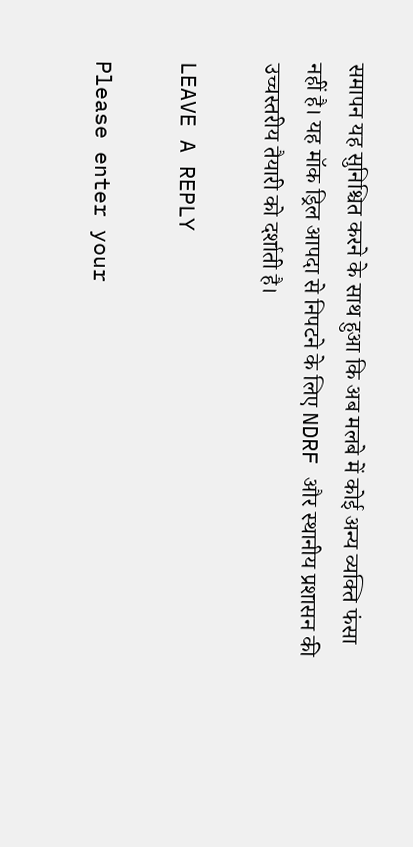समापन यह सुनिश्चित करने के साथ हुआ कि अब मलबे में कोई अन्य व्यक्ति फंसा नहीं है। यह मॉक ड्रिल आपदा से निपटने के लिए NDRF और स्थानीय प्रशासन की उच्चस्तरीय तैयारी को दर्शाती है।

LEAVE A REPLY

Please enter your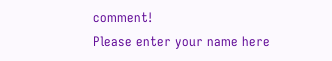comment!
Please enter your name here